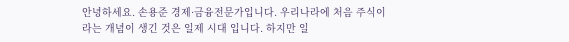안녕하세요. 손용준 경제·금융전문가입니다. 우리나라에 처음 주식이라는 개념이 생긴 것은 일제 시대 입니다. 하지만 일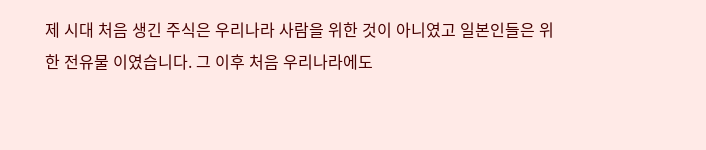제 시대 처음 생긴 주식은 우리나라 사람을 위한 것이 아니였고 일본인들은 위한 전유물 이였습니다. 그 이후 처음 우리나라에도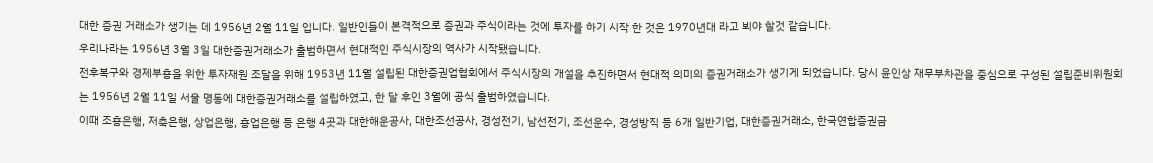대한 증권 거래소가 생기는 데 1956년 2월 11일 입니다. 일반인들이 본격적으로 증권과 주식이라는 것에 투자를 하기 시작 한 것은 1970년대 라고 뵈야 할것 같습니다.
우리나라는 1956년 3월 3일 대한증권거래소가 출범하면서 현대적인 주식시장의 역사가 시작됐습니다.
전후복구와 경제부흥을 위한 투자재원 조달을 위해 1953년 11월 설립된 대한증권업협회에서 주식시장의 개설을 추진하면서 현대적 의미의 증권거래소가 생기게 되었습니다. 당시 윤인상 재무부차관을 중심으로 구성된 설립준비위원회는 1956년 2월 11일 서울 명동에 대한증권거래소를 설립하였고, 한 달 후인 3월에 공식 출범하였습니다.
이때 조흥은행, 저축은행, 상업은행, 흥업은행 등 은행 4곳과 대한해운공사, 대한조선공사, 경성전기, 남선전기, 조선운수, 경성방직 등 6개 일반기업, 대한증권거래소, 한국연합증권금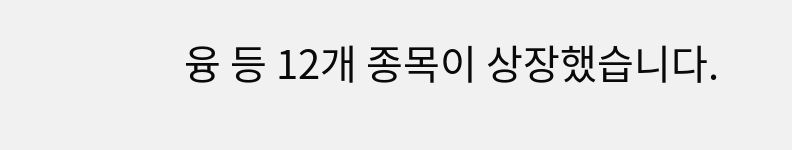융 등 12개 종목이 상장했습니다.